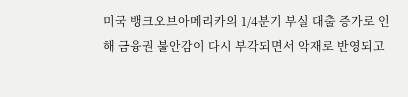미국 뱅크오브아메리카의 1/4분기 부실 대출 증가로 인해 금융권 불안감이 다시 부각되면서 악재로 반영되고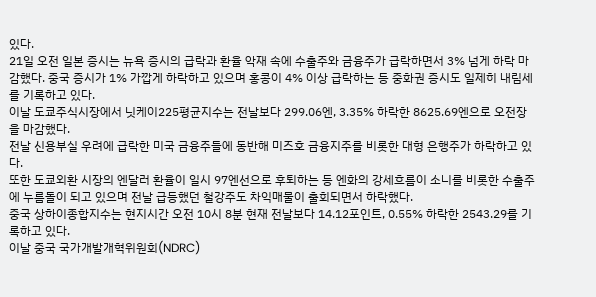있다.
21일 오전 일본 증시는 뉴욕 증시의 급락과 환율 악재 속에 수출주와 금융주가 급락하면서 3% 넘게 하락 마감했다. 중국 증시가 1% 가깝게 하락하고 있으며 홍콩이 4% 이상 급락하는 등 중화권 증시도 일제히 내림세를 기록하고 있다.
이날 도쿄주식시장에서 닛케이225평균지수는 전날보다 299.06엔, 3.35% 하락한 8625.69엔으로 오전장을 마감했다.
전날 신용부실 우려에 급락한 미국 금융주들에 동반해 미즈호 금융지주를 비롯한 대형 은행주가 하락하고 있다.
또한 도쿄외환 시장의 엔달러 환율이 일시 97엔선으로 후퇴하는 등 엔화의 강세흐름이 소니를 비롯한 수출주에 누름돌이 되고 있으며 전날 급등했던 철강주도 차익매물이 출회되면서 하락했다.
중국 상하이종합지수는 현지시간 오전 10시 8분 현재 전날보다 14.12포인트, 0.55% 하락한 2543.29를 기록하고 있다.
이날 중국 국가개발개혁위원회(NDRC)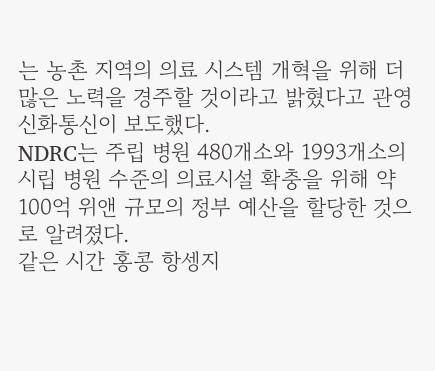는 농촌 지역의 의료 시스템 개혁을 위해 더 많은 노력을 경주할 것이라고 밝혔다고 관영 신화통신이 보도했다.
NDRC는 주립 병원 480개소와 1993개소의 시립 병원 수준의 의료시설 확충을 위해 약 100억 위앤 규모의 정부 예산을 할당한 것으로 알려졌다.
같은 시간 홍콩 항셍지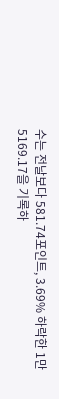수는 전날보다 581.74포인트, 3.69% 하락한 1만 5169.17을 기록하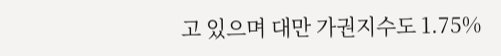고 있으며 대만 가권지수도 1.75%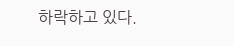하락하고 있다.